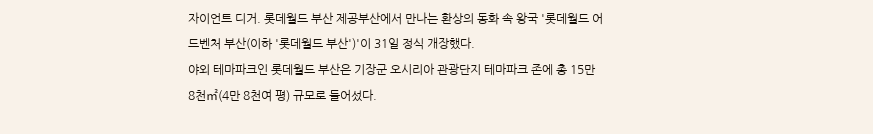자이언트 디거. 롯데월드 부산 제공부산에서 만나는 환상의 동화 속 왕국 '롯데월드 어드벤처 부산(이하 '롯데월드 부산')'이 31일 정식 개장했다.
야외 테마파크인 롯데월드 부산은 기장군 오시리아 관광단지 테마파크 존에 총 15만 8천㎡(4만 8천여 평) 규모로 들어섰다.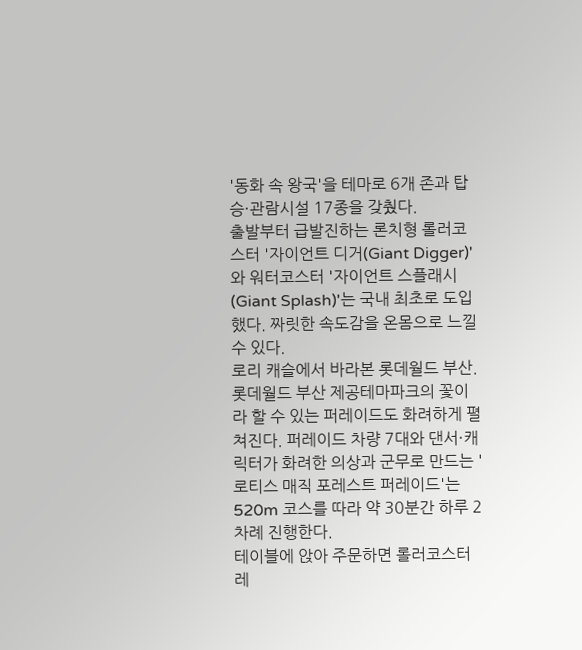'동화 속 왕국'을 테마로 6개 존과 탑승·관람시설 17종을 갖췄다.
출발부터 급발진하는 론치형 롤러코스터 '자이언트 디거(Giant Digger)'와 워터코스터 '자이언트 스플래시(Giant Splash)'는 국내 최초로 도입했다. 짜릿한 속도감을 온몸으로 느낄 수 있다.
로리 캐슬에서 바라본 롯데월드 부산. 롯데월드 부산 제공테마파크의 꽃이라 할 수 있는 퍼레이드도 화려하게 펼쳐진다. 퍼레이드 차량 7대와 댄서·캐릭터가 화려한 의상과 군무로 만드는 '로티스 매직 포레스트 퍼레이드'는 520m 코스를 따라 약 30분간 하루 2차례 진행한다.
테이블에 앉아 주문하면 롤러코스터 레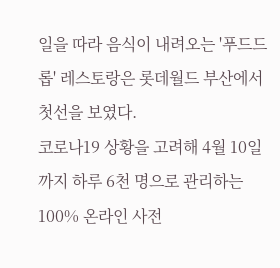일을 따라 음식이 내려오는 '푸드드롭' 레스토랑은 롯데월드 부산에서 첫선을 보였다.
코로나19 상황을 고려해 4월 10일까지 하루 6천 명으로 관리하는 100% 온라인 사전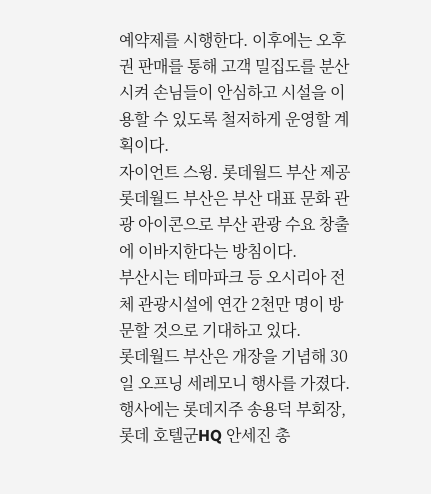예약제를 시행한다. 이후에는 오후권 판매를 통해 고객 밀집도를 분산시켜 손님들이 안심하고 시설을 이용할 수 있도록 철저하게 운영할 계획이다.
자이언트 스윙. 롯데월드 부산 제공롯데월드 부산은 부산 대표 문화 관광 아이콘으로 부산 관광 수요 창출에 이바지한다는 방침이다.
부산시는 테마파크 등 오시리아 전체 관광시설에 연간 2천만 명이 방문할 것으로 기대하고 있다.
롯데월드 부산은 개장을 기념해 30일 오프닝 세레모니 행사를 가졌다. 행사에는 롯데지주 송용덕 부회장, 롯데 호텔군HQ 안세진 총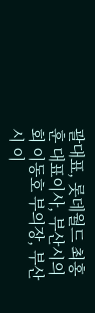괄대표, 롯데월드 최홍훈 대표이사, 부산시의회 이동호 부의장, 부산시 이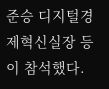준승 디지털경제혁신실장 등이 참석했다.